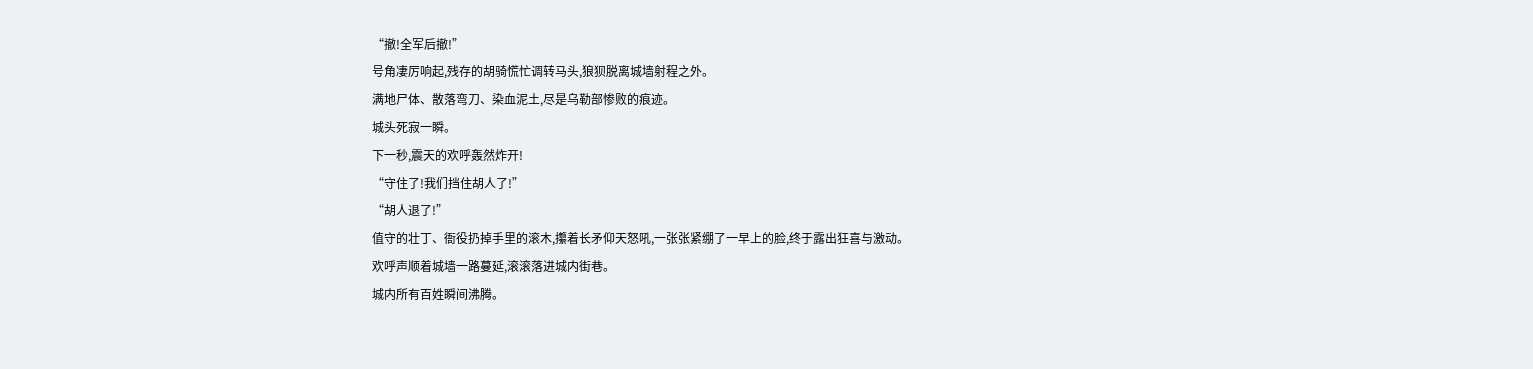“撤!全军后撤!”
号角凄厉响起,残存的胡骑慌忙调转马头,狼狈脱离城墙射程之外。
满地尸体、散落弯刀、染血泥土,尽是乌勒部惨败的痕迹。
城头死寂一瞬。
下一秒,震天的欢呼轰然炸开!
“守住了!我们挡住胡人了!”
“胡人退了!”
值守的壮丁、衙役扔掉手里的滚木,攥着长矛仰天怒吼,一张张紧绷了一早上的脸,终于露出狂喜与激动。
欢呼声顺着城墙一路蔓延,滚滚落进城内街巷。
城内所有百姓瞬间沸腾。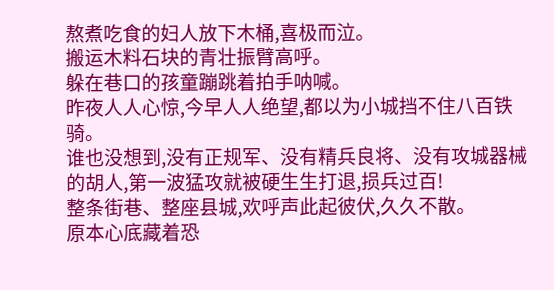熬煮吃食的妇人放下木桶,喜极而泣。
搬运木料石块的青壮振臂高呼。
躲在巷口的孩童蹦跳着拍手呐喊。
昨夜人人心惊,今早人人绝望,都以为小城挡不住八百铁骑。
谁也没想到,没有正规军、没有精兵良将、没有攻城器械的胡人,第一波猛攻就被硬生生打退,损兵过百!
整条街巷、整座县城,欢呼声此起彼伏,久久不散。
原本心底藏着恐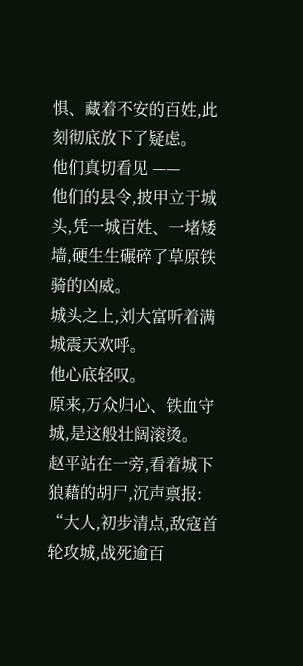惧、藏着不安的百姓,此刻彻底放下了疑虑。
他们真切看见 ——
他们的县令,披甲立于城头,凭一城百姓、一堵矮墙,硬生生碾碎了草原铁骑的凶威。
城头之上,刘大富听着满城震天欢呼。
他心底轻叹。
原来,万众归心、铁血守城,是这般壮阔滚烫。
赵平站在一旁,看着城下狼藉的胡尸,沉声禀报:
“大人,初步清点,敌寇首轮攻城,战死逾百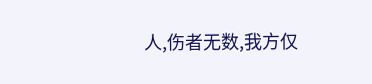人,伤者无数,我方仅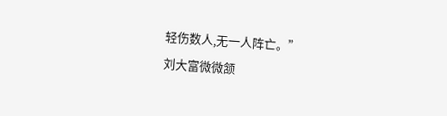轻伤数人,无一人阵亡。”
刘大富微微颔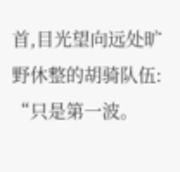首,目光望向远处旷野休整的胡骑队伍:
“只是第一波。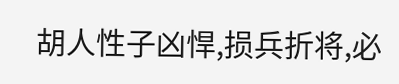胡人性子凶悍,损兵折将,必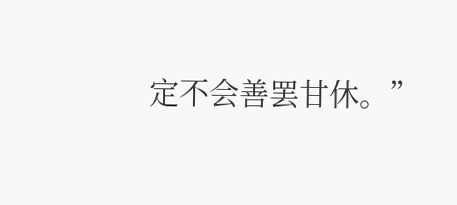定不会善罢甘休。”